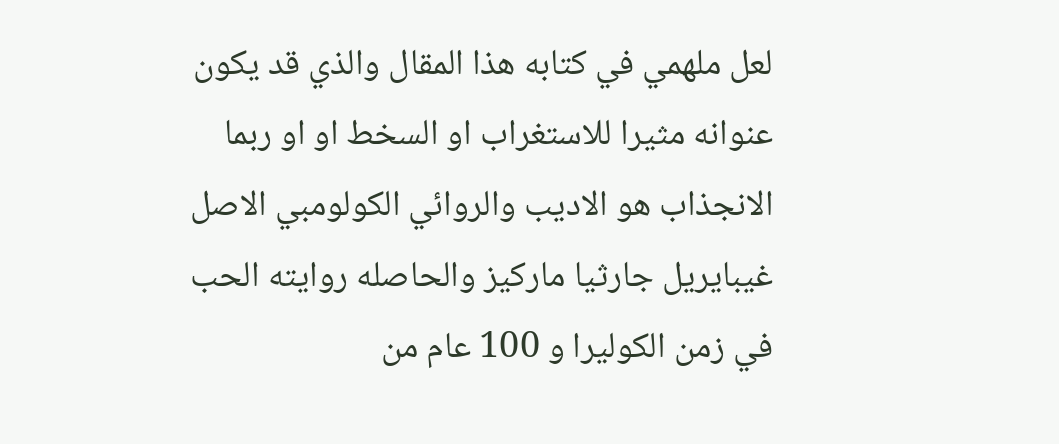لعل ملهمي في كتابه هذا المقال والذي قد يكون عنوانه مثيرا للاستغراب او السخط او او ربما الانجذاب هو الاديب والروائي الكولومبي الاصل غيبايريل جارثيا ماركيز والحاصله روايته الحب في زمن الكوليرا و 100 عام من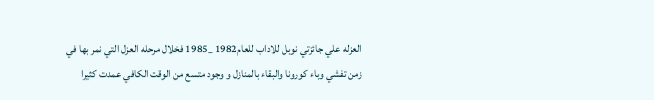العزله علي جائزتي نوبل للاداب للعام1982 _1985 فخلال مرحله العزل التي نمر بها في زمن تفشي وباء كورونا والبقاء بالمنازل و وجود متسع من الوقت الكافي عمدت كثيرا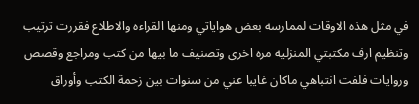في مثل هذه الاوقات لممارسه بعض هواياتي ومنها القراءه والاطلاع فقررت ترتيب وتنظيم ارف مكتبتي المنزليه مره اخرى وتصنيف ما بيها من كتب ومراجع وقصص وروايات فلفت انتباهي ماكان غايبا عني من سنوات بين زحمة الكتب وأوراق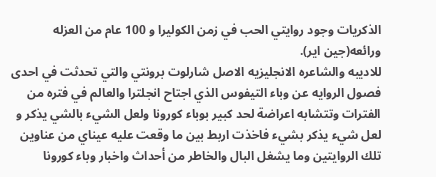الذكريات وجود روايتي الحب في زمن الكوليرا و 100 عام من العزله ورائعه(جين اير).
للاديبه والشاعره الانجليزيه الاصل شارلوت برونتي والتي تحدثت في احدى فصول الروايه عن وباء التيفوس الذي اجتاح انجلترا والعالم في فتره من الفترات وتتشابه اعراضة لحد كبير بوباء كورونا ولعل الشيء بالشي يذكر و لعل شيء يذكر بشيء فاخذت اربط بين ما وقعت عليه عيناي من عناوين تلك الروايتين وما يشغل البال والخاطر من أحداث واخبار وباء كورونا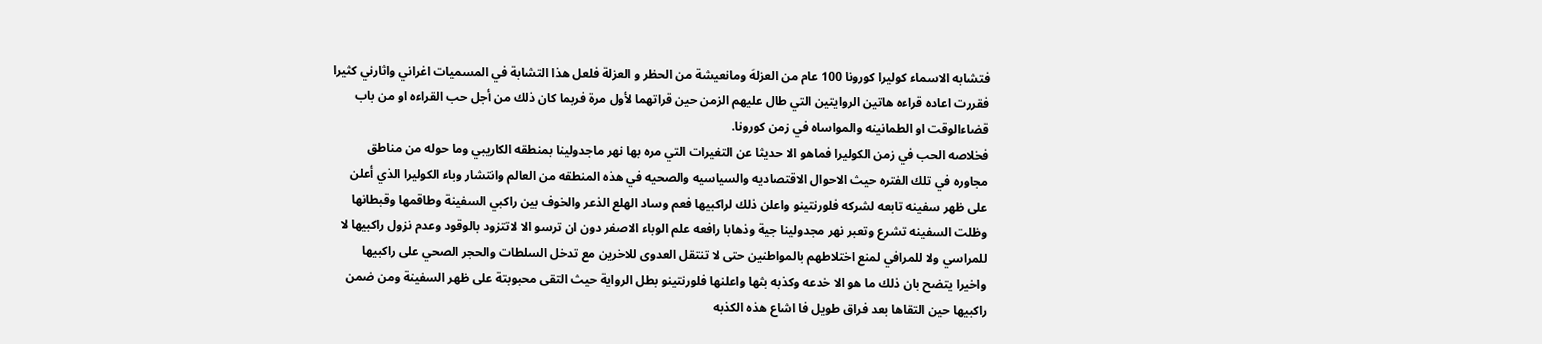فتشابه الاسماء كوليرا كورونا 100 عام من العزلهَ ومانعيشة من الحظر و العزلة فلعل هذا التشابة في المسميات اغراني واثارني كثيرا فقررت اعاده قراءه هاتين الروايتين التي طال عليهم الزمن حين قراتهما لأول مرة فربما كان ذلك من أجل حب القراءه او من باب قضاءالوقت او الطمانينه والمواساه في زمن كورونا.
فخلاصه الحب في زمن الكوليرا فماهو الا حديثا عن التغيرات التي مره بها نهر ماجدولينا بمنطقه الكاريبي وما حوله من مناطق مجاوره في تلك الفتره حيث الاحوال الاقتصاديه والسياسيه والصحيه في هذه المنطقه من العالم وانتشار وباء الكوليرا الذي أعلن على ظهر سفينه تابعه لشركه فلورنتينو واعلن ذلك لراكبيها فعم وساد الهلع الذعر والخوف بين راكبي السفينة وطاقمها وقبطانها وظلت السفينه تشرع وتعبر نهر مجدولينا جية وذهابا رافعه علم الوباء الاصفر دون ان ترسو الا لاتتزود بالوقود وعدم نزول راكبيها لا للمراسي ولا للمرافي لمنع اختلاطهم بالمواطنين حتى لا تنتقل العدوى للاخرين مع تدخل السلطات والحجر الصحي على راكبيها واخيرا يتضح بان ذلك ما هو الا خدعه وكذبه بثها واعلنها فلورنتينو بطل الرواية حيث التقى محبوبتة على ظهر السفينة ومن ضمن راكبيها حين التقاها بعد فراق طويل فا اشاع هذه الكذبه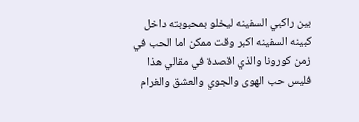بين راكبي السفينه ليخلو بمحبوبته داخل كبينه السفينه اكبر وقت ممكن اما الحب في زمن كورونا والذي اقصدة في مقالي هذا فليس حب الهوى والجوي والعشق والغرام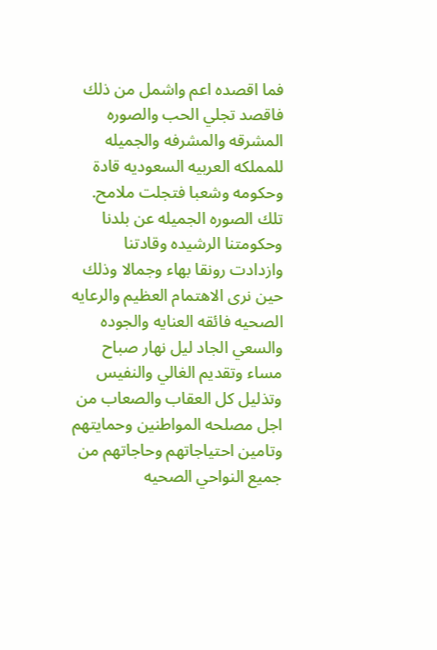فما اقصده اعم واشمل من ذلك فاقصد تجلي الحب والصوره المشرقه والمشرفه والجميله للمملكه العربيه السعوديه قادة وحكومه وشعبا فتجلت ملامح.
تلك الصوره الجميله عن بلدنا وحكومتنا الرشيده وقادتنا وازدادت رونقا بهاء وجمالا وذلك حين نرى الاهتمام العظيم والرعايه الصحيه فائقه العنايه والجوده والسعي الجاد ليل نهار صباح مساء وتقديم الغالي والنفيس وتذليل كل العقاب والصعاب من اجل مصلحه المواطنين وحمايتهم وتامين احتياجاتهم وحاجاتهم من جميع النواحي الصحيه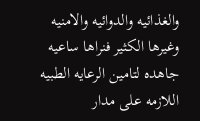والغذائيه والدوائيه والامنيه وغيرها الكثير فنراها ساعيه جاهده لتامين الرعايه الطبيه اللازمه على مدار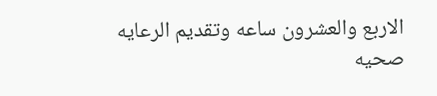الاربع والعشرون ساعه وتقديم الرعايه صحيه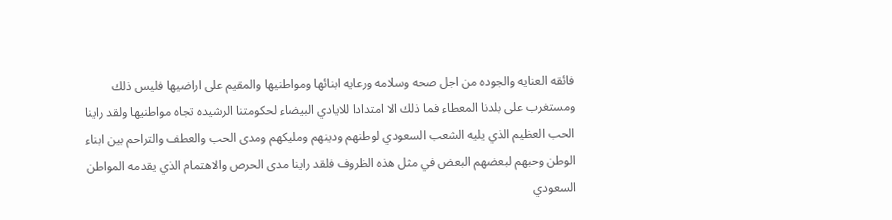فائقه العنايه والجوده من اجل صحه وسلامه ورعايه ابنائها ومواطنيها والمقيم على اراضيها فليس ذلك ومستغرب على بلدنا المعطاء فما ذلك الا امتدادا للايادي البيضاء لحكومتنا الرشيده تجاه مواطنيها ولقد راينا الحب العظيم الذي يليه الشعب السعودي لوطنهم ودينهم ومليكهم ومدى الحب والعطف والتراحم بين ابناء الوطن وحبهم لبعضهم البعض في مثل هذه الظروف فلقد راينا مدى الحرص والاهتمام الذي يقدمه المواطن السعودي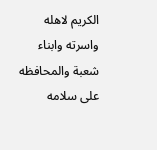الكريم لاهله واسرته وابناء شعبة والمحافظه على سلامه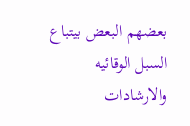بعضهم البعض بيتباع السبل الوقائيه والارشادات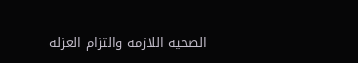الصحيه اللازمه والتزام العزله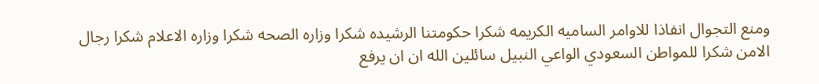ومنع التجوال انفاذا للاوامر الساميه الكريمه شكرا حكومتنا الرشيده شكرا وزاره الصحه شكرا وزاره الاعلام شكرا رجال الامن شكرا للمواطن السعودي الواعي النبيل سائلين الله ان ان يرفع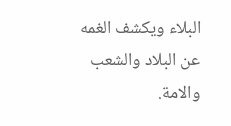البلاء ويكشف الغمه عن البلاد والشعب والامة.